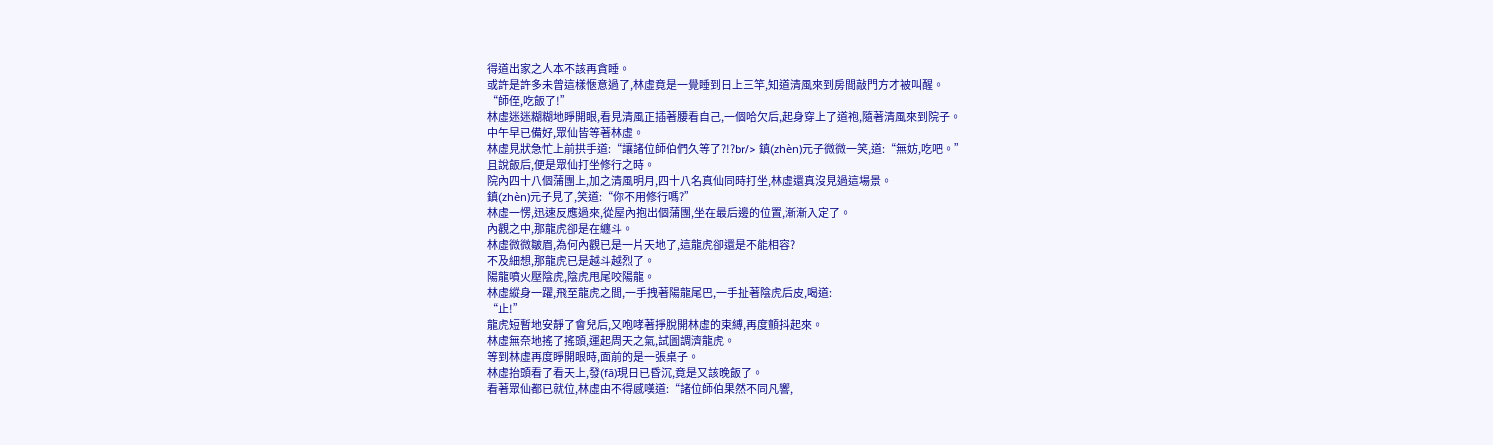得道出家之人本不該再貪睡。
或許是許多未曾這樣愜意過了,林虛竟是一覺睡到日上三竿,知道清風來到房間敲門方才被叫醒。
“師侄,吃飯了!”
林虛迷迷糊糊地睜開眼,看見清風正插著腰看自己,一個哈欠后,起身穿上了道袍,隨著清風來到院子。
中午早已備好,眾仙皆等著林虛。
林虛見狀急忙上前拱手道:“讓諸位師伯們久等了?!?br/> 鎮(zhèn)元子微微一笑,道:“無妨,吃吧。”
且說飯后,便是眾仙打坐修行之時。
院內四十八個蒲團上,加之清風明月,四十八名真仙同時打坐,林虛還真沒見過這場景。
鎮(zhèn)元子見了,笑道:“你不用修行嗎?”
林虛一愣,迅速反應過來,從屋內抱出個蒲團,坐在最后邊的位置,漸漸入定了。
內觀之中,那龍虎卻是在纏斗。
林虛微微皺眉,為何內觀已是一片天地了,這龍虎卻還是不能相容?
不及細想,那龍虎已是越斗越烈了。
陽龍噴火壓陰虎,陰虎甩尾咬陽龍。
林虛縱身一躍,飛至龍虎之間,一手拽著陽龍尾巴,一手扯著陰虎后皮,喝道:
“止!”
龍虎短暫地安靜了會兒后,又咆哮著掙脫開林虛的束縛,再度顫抖起來。
林虛無奈地搖了搖頭,運起周天之氣,試圖調濟龍虎。
等到林虛再度睜開眼時,面前的是一張桌子。
林虛抬頭看了看天上,發(fā)現日已昏沉,竟是又該晚飯了。
看著眾仙都已就位,林虛由不得感嘆道:“諸位師伯果然不同凡響,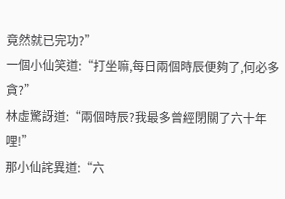竟然就已完功?”
一個小仙笑道:“打坐嘛,每日兩個時辰便夠了,何必多貪?”
林虛驚訝道:“兩個時辰?我最多曾經閉關了六十年哩!”
那小仙詫異道:“六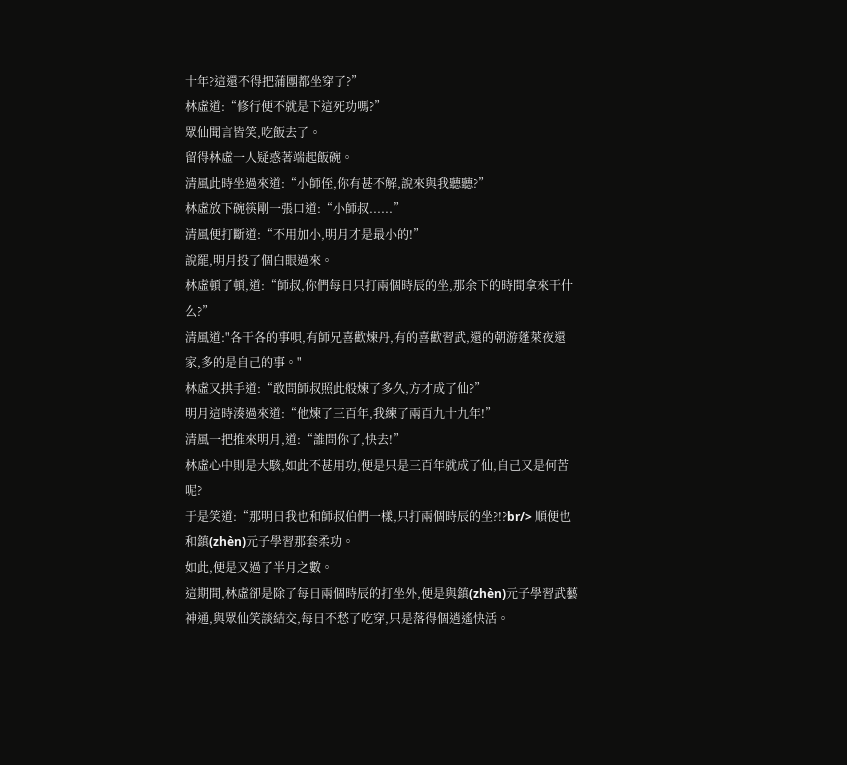十年?這還不得把蒲團都坐穿了?”
林虛道:“修行便不就是下這死功嗎?”
眾仙聞言皆笑,吃飯去了。
留得林虛一人疑惑著端起飯碗。
清風此時坐過來道:“小師侄,你有甚不解,說來與我聽聽?”
林虛放下碗筷剛一張口道:“小師叔......”
清風便打斷道:“不用加小,明月才是最小的!”
說罷,明月投了個白眼過來。
林虛頓了頓,道:“師叔,你們每日只打兩個時辰的坐,那余下的時間拿來干什么?”
清風道:"各干各的事唄,有師兄喜歡煉丹,有的喜歡習武,還的朝游蓬萊夜還家,多的是自己的事。"
林虛又拱手道:“敢問師叔照此般煉了多久,方才成了仙?”
明月這時湊過來道:“他煉了三百年,我練了兩百九十九年!”
清風一把推來明月,道:“誰問你了,快去!”
林虛心中則是大駭,如此不甚用功,便是只是三百年就成了仙,自己又是何苦呢?
于是笑道:“那明日我也和師叔伯們一樣,只打兩個時辰的坐?!?br/> 順便也和鎮(zhèn)元子學習那套柔功。
如此,便是又過了半月之數。
這期間,林虛卻是除了每日兩個時辰的打坐外,便是與鎮(zhèn)元子學習武藝神通,與眾仙笑談結交,每日不愁了吃穿,只是落得個逍遙快活。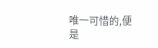唯一可惜的,便是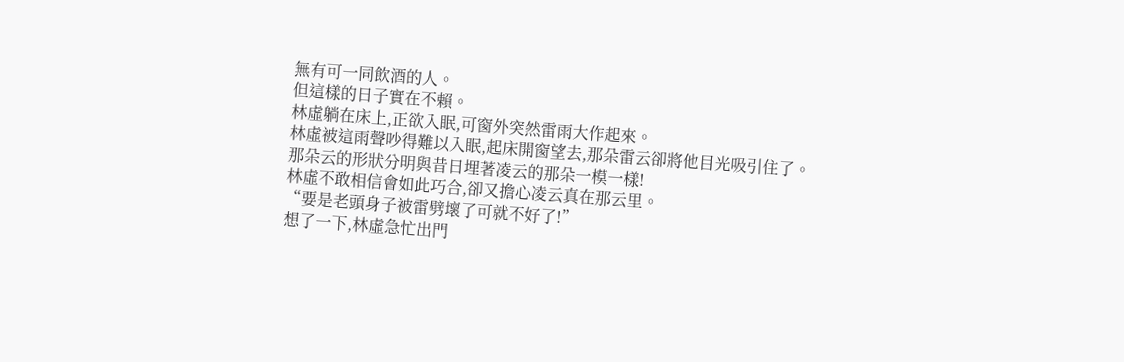無有可一同飲酒的人。
但這樣的日子實在不賴。
林虛躺在床上,正欲入眠,可窗外突然雷雨大作起來。
林虛被這雨聲吵得難以入眠,起床開窗望去,那朵雷云卻將他目光吸引住了。
那朵云的形狀分明與昔日埋著凌云的那朵一模一樣!
林虛不敢相信會如此巧合,卻又擔心凌云真在那云里。
“要是老頭身子被雷劈壞了可就不好了!”
想了一下,林虛急忙出門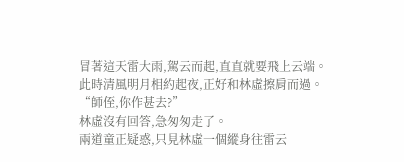冒著這天雷大雨,駕云而起,直直就要飛上云端。
此時清風明月相約起夜,正好和林虛擦肩而過。
“師侄,你作甚去?”
林虛沒有回答,急匆匆走了。
兩道童正疑惑,只見林虛一個縱身往雷云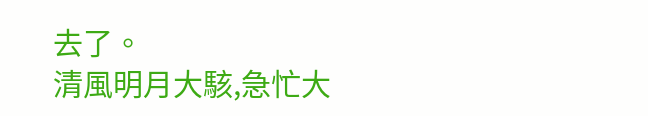去了。
清風明月大駭,急忙大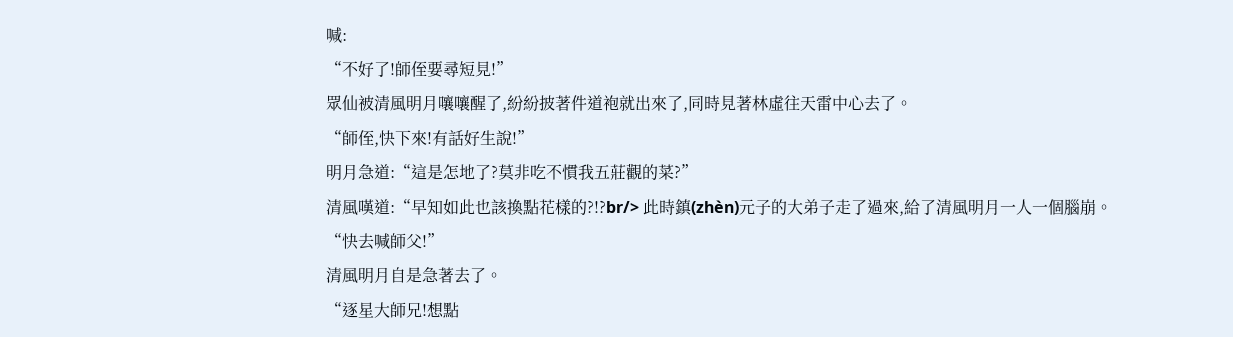喊:
“不好了!師侄要尋短見!”
眾仙被清風明月嚷嚷醒了,紛紛披著件道袍就出來了,同時見著林虛往天雷中心去了。
“師侄,快下來!有話好生說!”
明月急道:“這是怎地了?莫非吃不慣我五莊觀的菜?”
清風嘆道:“早知如此也該換點花樣的?!?br/> 此時鎮(zhèn)元子的大弟子走了過來,給了清風明月一人一個腦崩。
“快去喊師父!”
清風明月自是急著去了。
“逐星大師兄!想點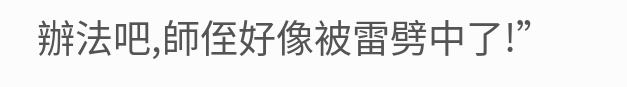辦法吧,師侄好像被雷劈中了!”